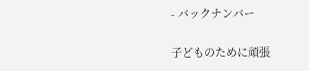- バックナンバー

子どものために頑張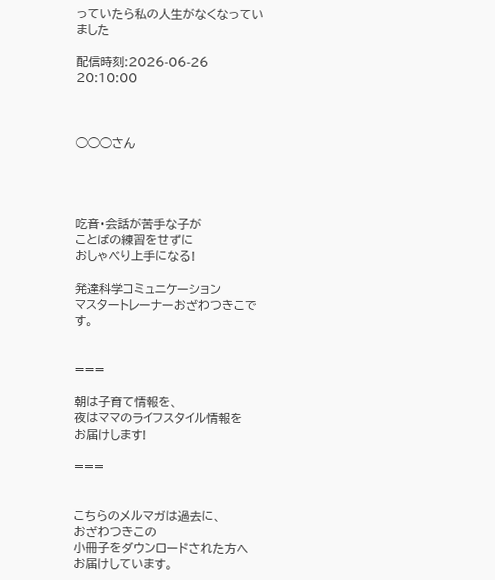っていたら私の人生がなくなっていました

配信時刻:2026-06-26 20:10:00



◯◯◯さん




吃音・会話が苦手な子が
ことばの練習をせずに
おしゃべり上手になる!

発達科学コミュニケーション
マスタートレーナーおざわつきこです。


===

朝は子育て情報を、
夜はママのライフスタイル情報を
お届けします!

===


こちらのメルマガは過去に、
おざわつきこの
小冊子をダウンロードされた方へ
お届けしています。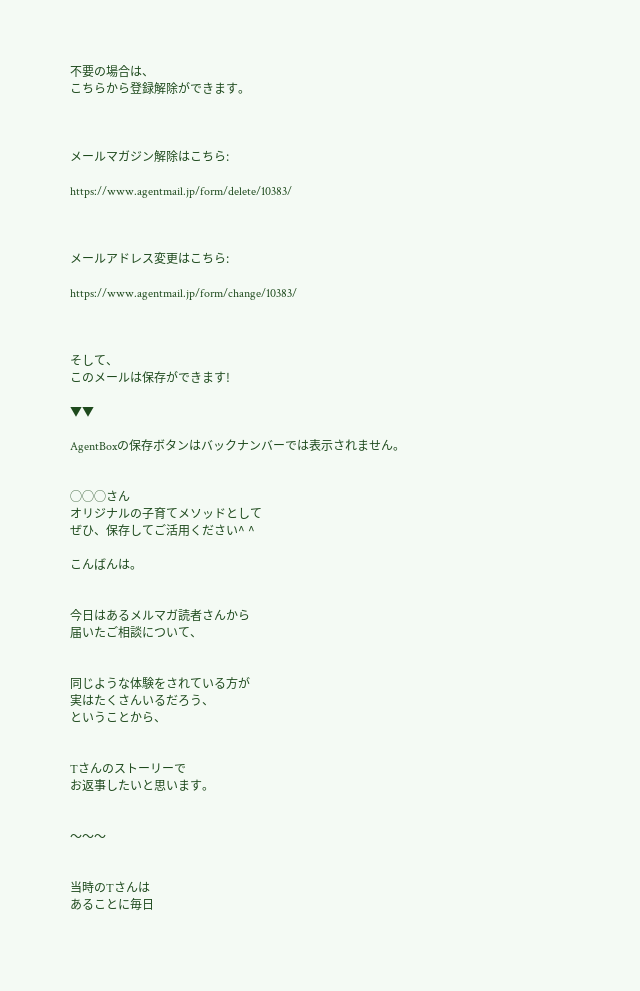不要の場合は、
こちらから登録解除ができます。



メールマガジン解除はこちら:

https://www.agentmail.jp/form/delete/10383/



メールアドレス変更はこちら:

https://www.agentmail.jp/form/change/10383/



そして、
このメールは保存ができます!

▼▼

AgentBoxの保存ボタンはバックナンバーでは表示されません。


◯◯◯さん
オリジナルの子育てメソッドとして
ぜひ、保存してご活用ください^ ^

こんばんは。


今日はあるメルマガ読者さんから
届いたご相談について、


同じような体験をされている方が
実はたくさんいるだろう、
ということから、


Tさんのストーリーで
お返事したいと思います。


〜〜〜


当時のTさんは
あることに毎日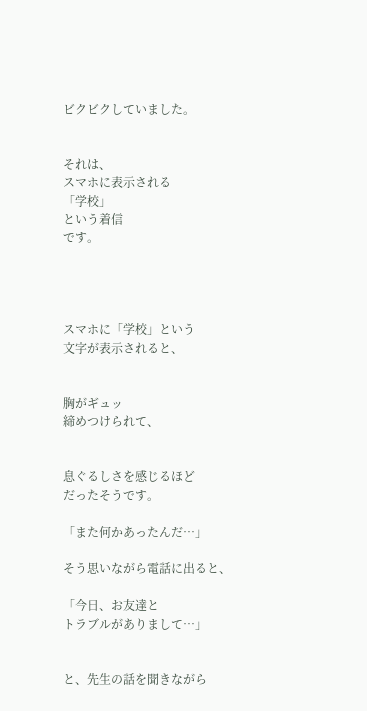ビクビクしていました。


それは、
スマホに表示される
「学校」
という着信
です。




スマホに「学校」という
文字が表示されると、


胸がギュッ
締めつけられて、


息ぐるしさを感じるほど
だったそうです。

「また何かあったんだ…」

そう思いながら電話に出ると、

「今日、お友達と
トラブルがありまして…」


と、先生の話を聞きながら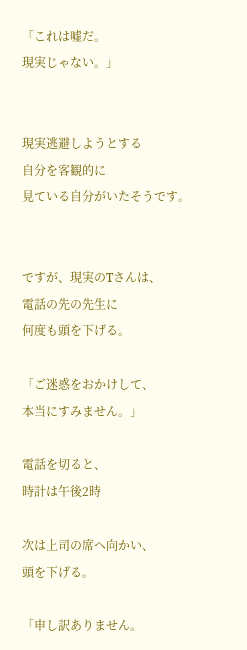「これは嘘だ。
現実じゃない。」


現実逃避しようとする
自分を客観的に
見ている自分がいたそうです。


ですが、現実のTさんは、
電話の先の先生に
何度も頭を下げる。

「ご迷惑をおかけして、
本当にすみません。」

電話を切ると、
時計は午後2時

次は上司の席へ向かい、
頭を下げる。

「申し訳ありません。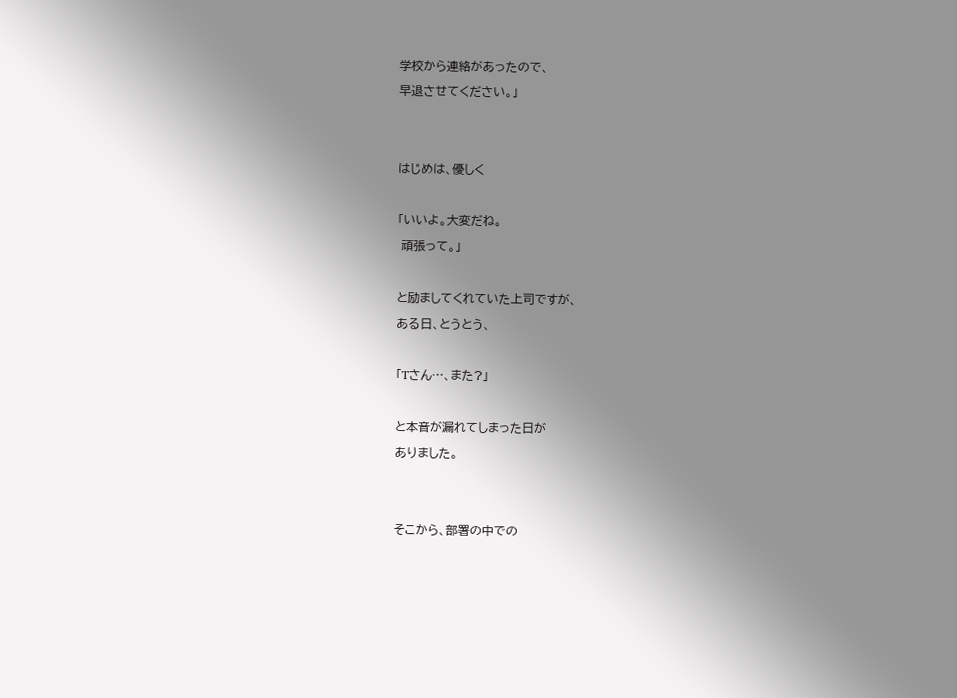学校から連絡があったので、
早退させてください。」


はじめは、優しく

「いいよ。大変だね。
 頑張って。」

と励ましてくれていた上司ですが、
ある日、とうとう、

「Tさん…、また?」

と本音が漏れてしまった日が
ありました。


そこから、部署の中での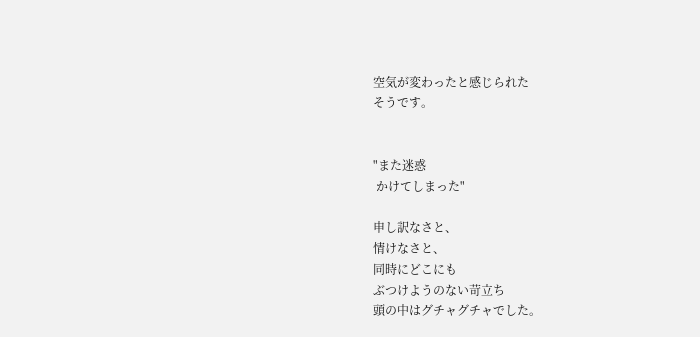空気が変わったと感じられた
そうです。


"また迷惑
 かけてしまった"

申し訳なさと、
情けなさと、
同時にどこにも
ぶつけようのない苛立ち
頭の中はグチャグチャでした。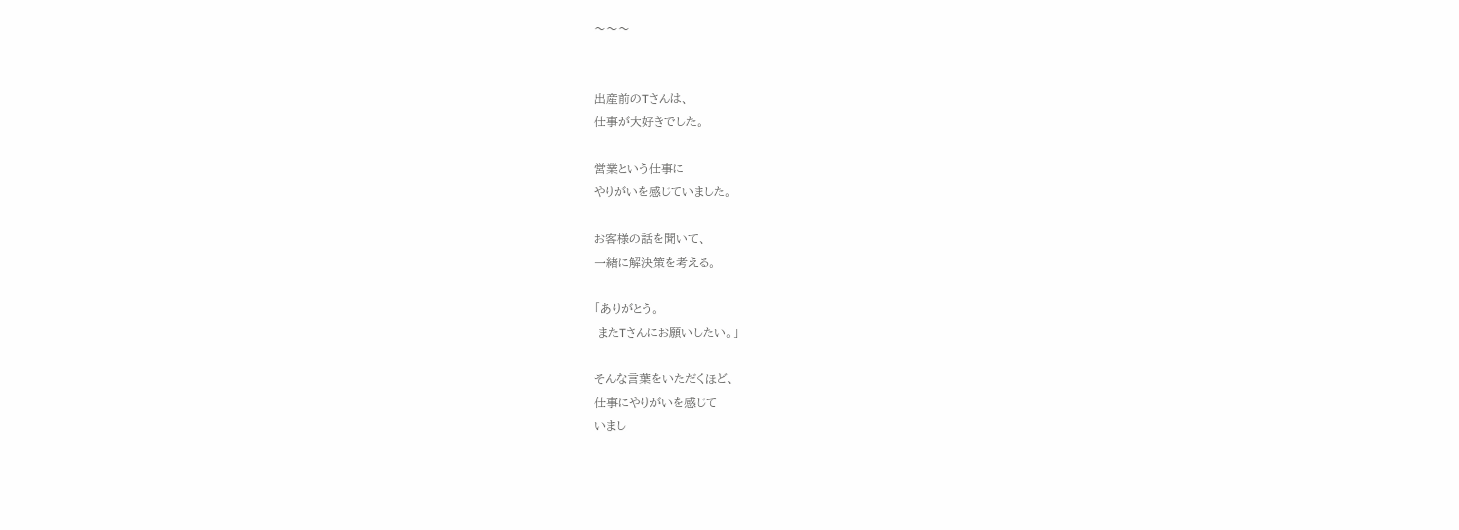〜〜〜


出産前のTさんは、
仕事が大好きでした。

営業という仕事に
やりがいを感じていました。

お客様の話を聞いて、
一緒に解決策を考える。

「ありがとう。
 またTさんにお願いしたい。」

そんな言葉をいただくほど、
仕事にやりがいを感じて
いまし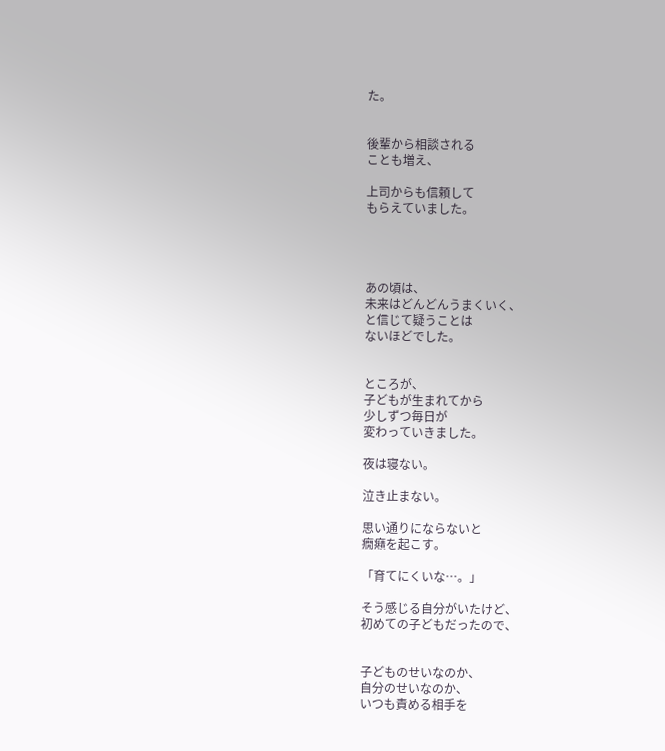た。


後輩から相談される
ことも増え、

上司からも信頼して
もらえていました。




あの頃は、
未来はどんどんうまくいく、
と信じて疑うことは
ないほどでした。


ところが、
子どもが生まれてから
少しずつ毎日が
変わっていきました。

夜は寝ない。

泣き止まない。

思い通りにならないと
癇癪を起こす。

「育てにくいな…。」

そう感じる自分がいたけど、
初めての子どもだったので、


子どものせいなのか、
自分のせいなのか、
いつも責める相手を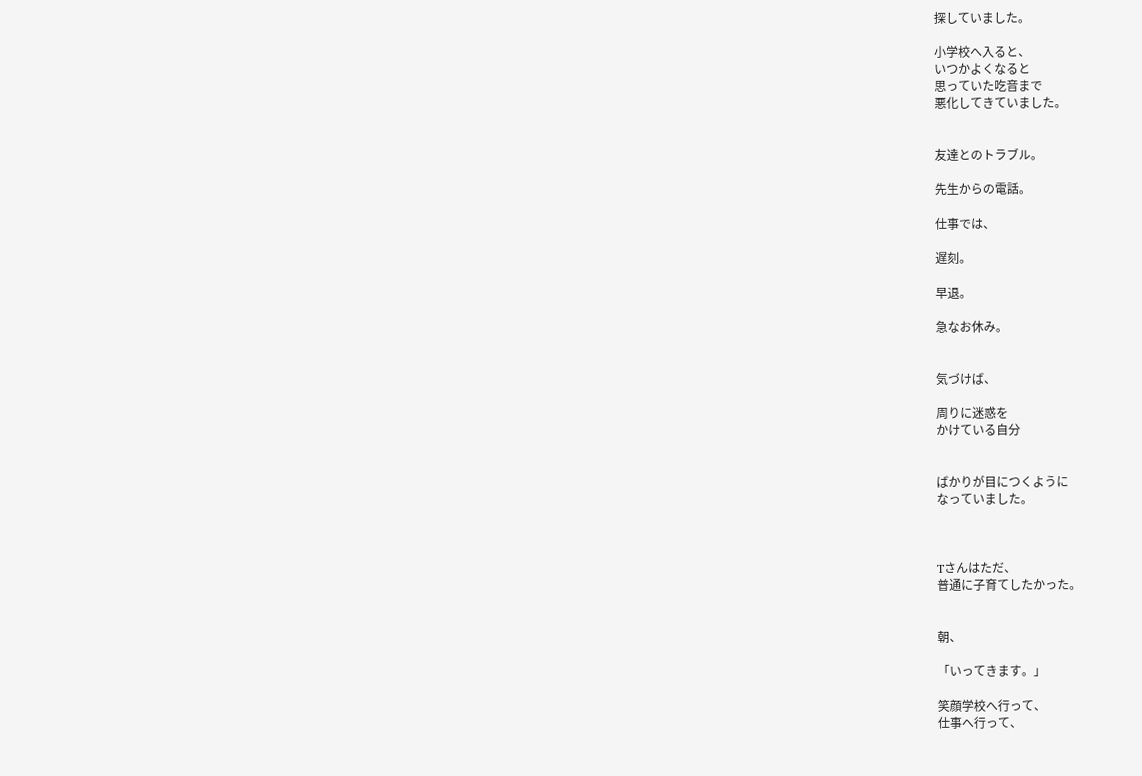探していました。

小学校へ入ると、
いつかよくなると
思っていた吃音まで
悪化してきていました。


友達とのトラブル。

先生からの電話。

仕事では、

遅刻。

早退。

急なお休み。


気づけば、

周りに迷惑を
かけている自分


ばかりが目につくように
なっていました。



Tさんはただ、
普通に子育てしたかった。


朝、

「いってきます。」

笑顔学校へ行って、
仕事へ行って、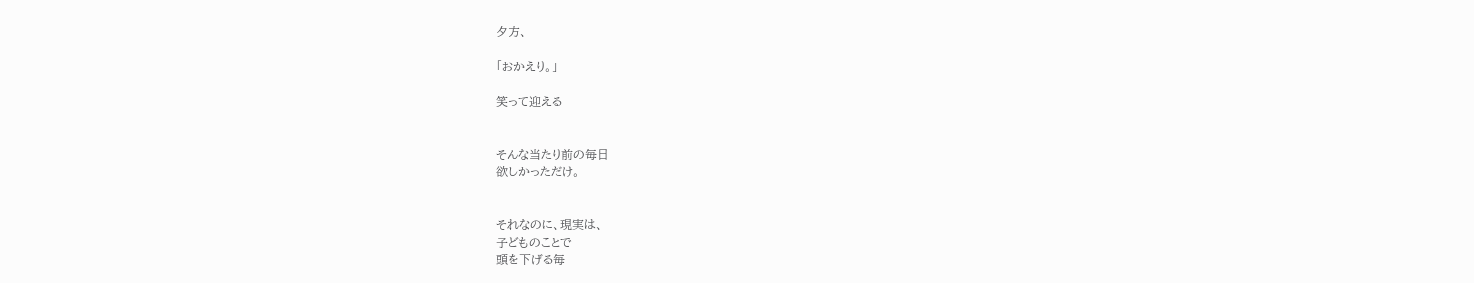夕方、

「おかえり。」

笑って迎える


そんな当たり前の毎日
欲しかっただけ。


それなのに、現実は、
子どものことで
頭を下げる毎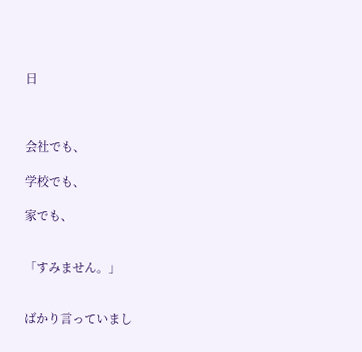日



会社でも、

学校でも、

家でも、


「すみません。」


ばかり言っていまし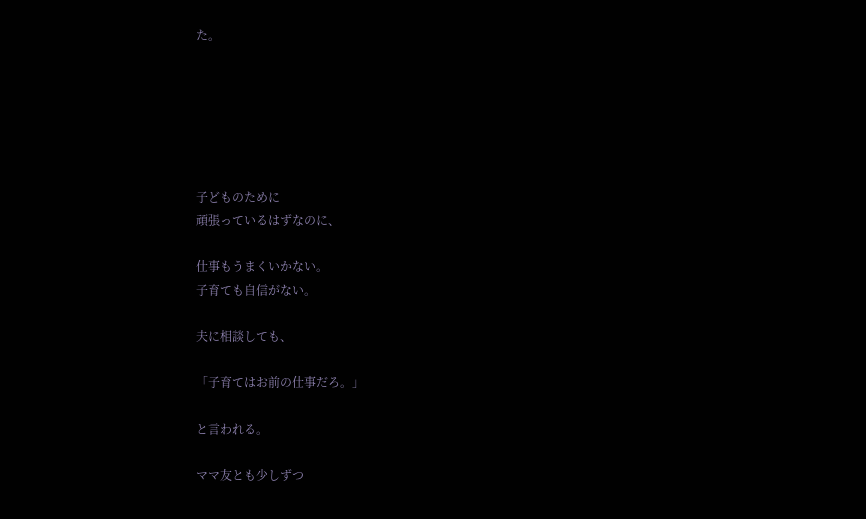た。






子どものために
頑張っているはずなのに、

仕事もうまくいかない。
子育ても自信がない。

夫に相談しても、

「子育てはお前の仕事だろ。」

と言われる。

ママ友とも少しずつ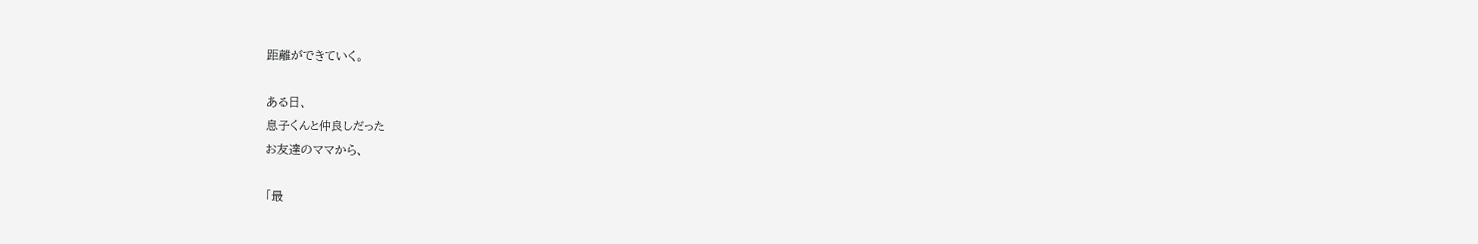距離ができていく。

ある日、
息子くんと仲良しだった
お友達のママから、

「最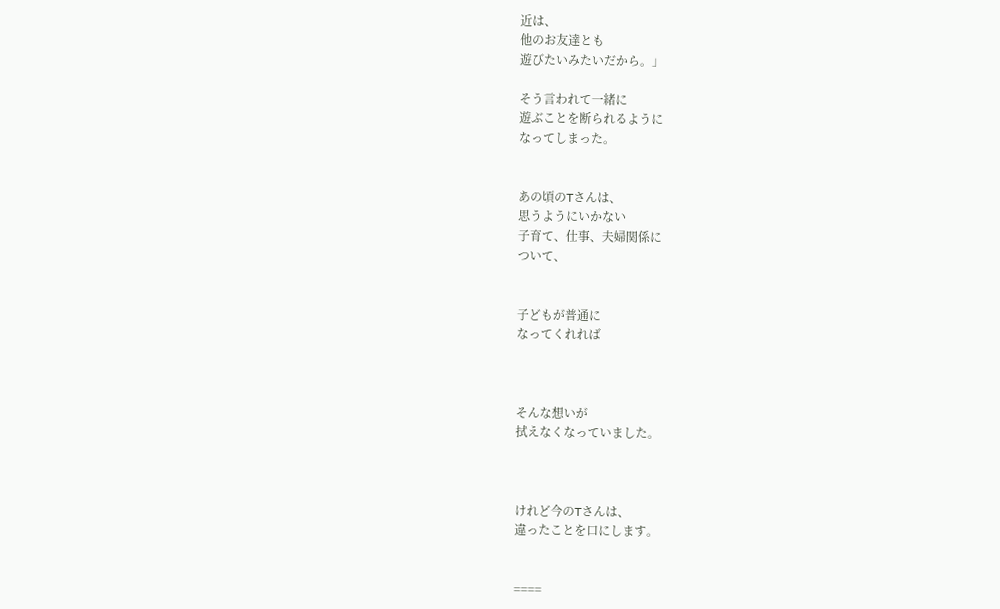近は、
他のお友達とも
遊びたいみたいだから。」

そう言われて一緒に
遊ぶことを断られるように
なってしまった。


あの頃のTさんは、
思うようにいかない
子育て、仕事、夫婦関係に
ついて、


子どもが普通に
なってくれれば



そんな想いが
拭えなくなっていました。



けれど今のTさんは、
違ったことを口にします。


====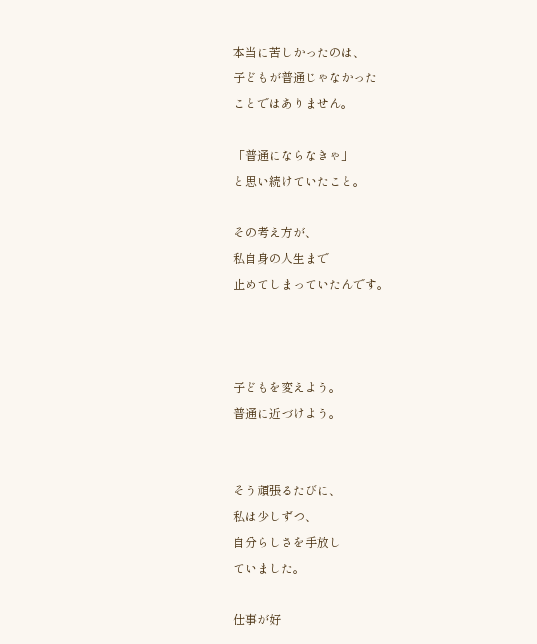本当に苦しかったのは、
子どもが普通じゃなかった
ことではありません。

「普通にならなきゃ」
と思い続けていたこと。

その考え方が、
私自身の人生まで
止めてしまっていたんです。



子どもを変えよう。
普通に近づけよう。


そう頑張るたびに、
私は少しずつ、
自分らしさを手放し
ていました。

仕事が好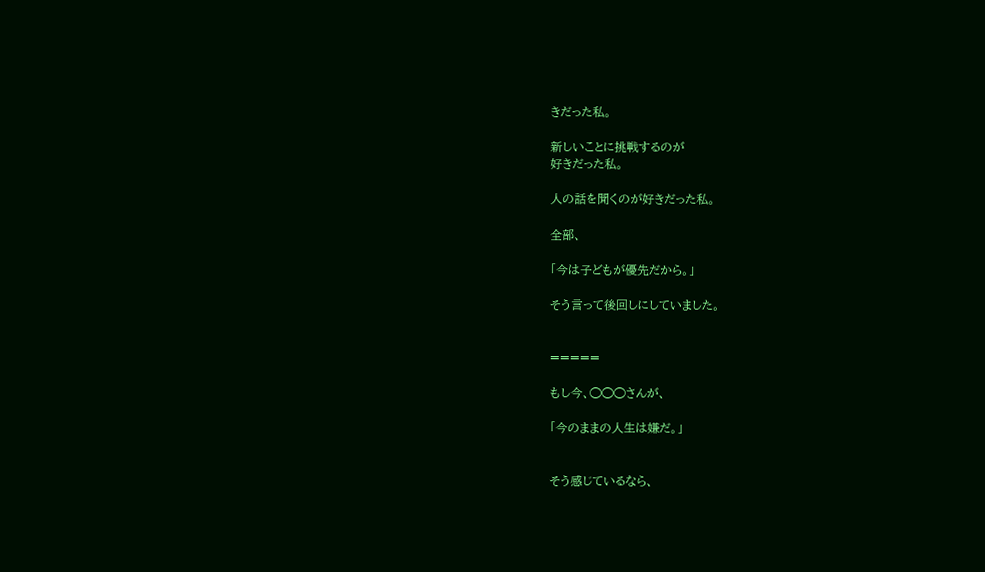きだった私。

新しいことに挑戦するのが
好きだった私。

人の話を聞くのが好きだった私。

全部、

「今は子どもが優先だから。」

そう言って後回しにしていました。


=====

もし今、◯◯◯さんが、

「今のままの人生は嫌だ。」


そう感じているなら、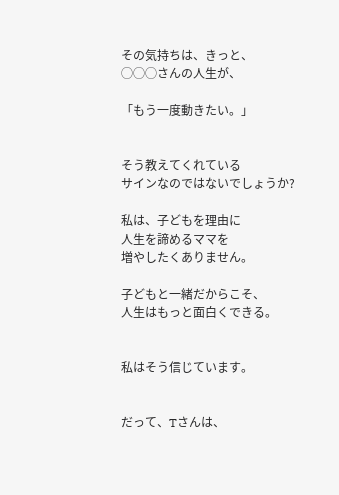その気持ちは、きっと、
◯◯◯さんの人生が、

「もう一度動きたい。」


そう教えてくれている
サインなのではないでしょうか?

私は、子どもを理由に
人生を諦めるママを
増やしたくありません。

子どもと一緒だからこそ、
人生はもっと面白くできる。


私はそう信じています。


だって、Tさんは、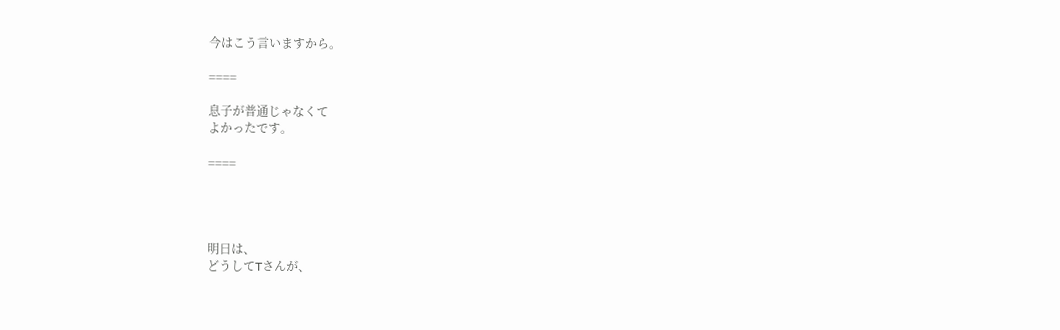今はこう言いますから。

====

息子が普通じゃなくて
よかったです。

====




明日は、
どうしてTさんが、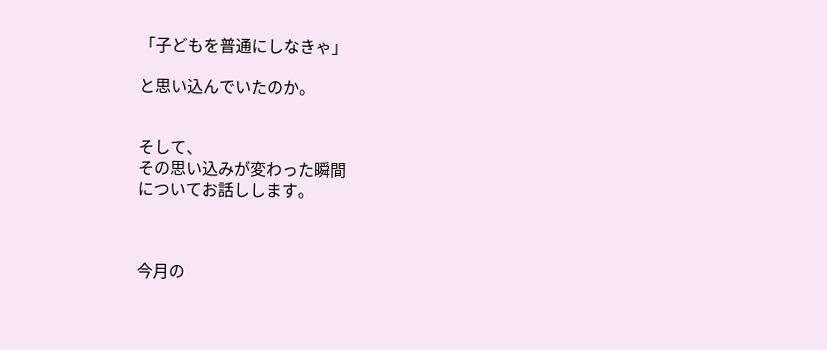「子どもを普通にしなきゃ」

と思い込んでいたのか。


そして、
その思い込みが変わった瞬間
についてお話しします。



今月の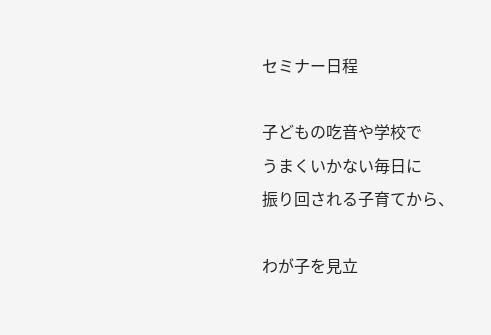セミナー日程

子どもの吃音や学校で
うまくいかない毎日に
振り回される子育てから、

わが子を見立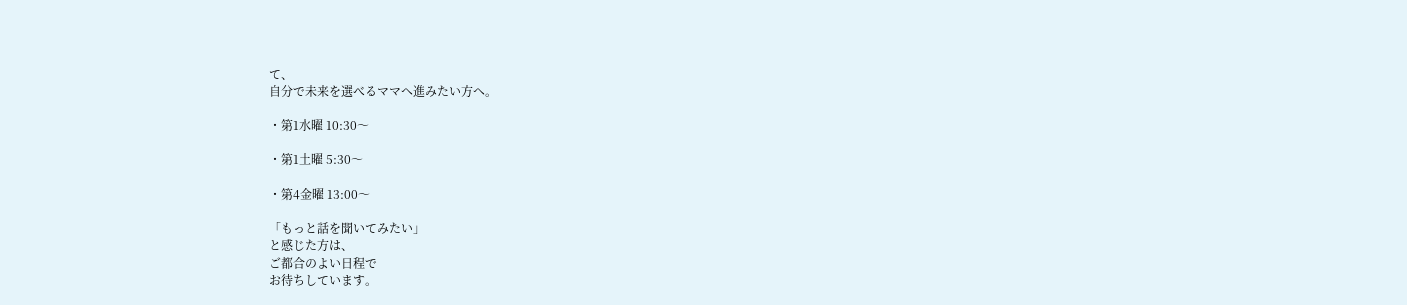て、
自分で未来を選べるママへ進みたい方へ。

・第1水曜 10:30〜

・第1土曜 5:30〜

・第4金曜 13:00〜

「もっと話を聞いてみたい」
と感じた方は、
ご都合のよい日程で
お待ちしています。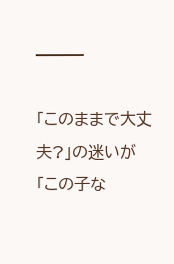━━━

「このままで大丈夫?」の迷いが
「この子な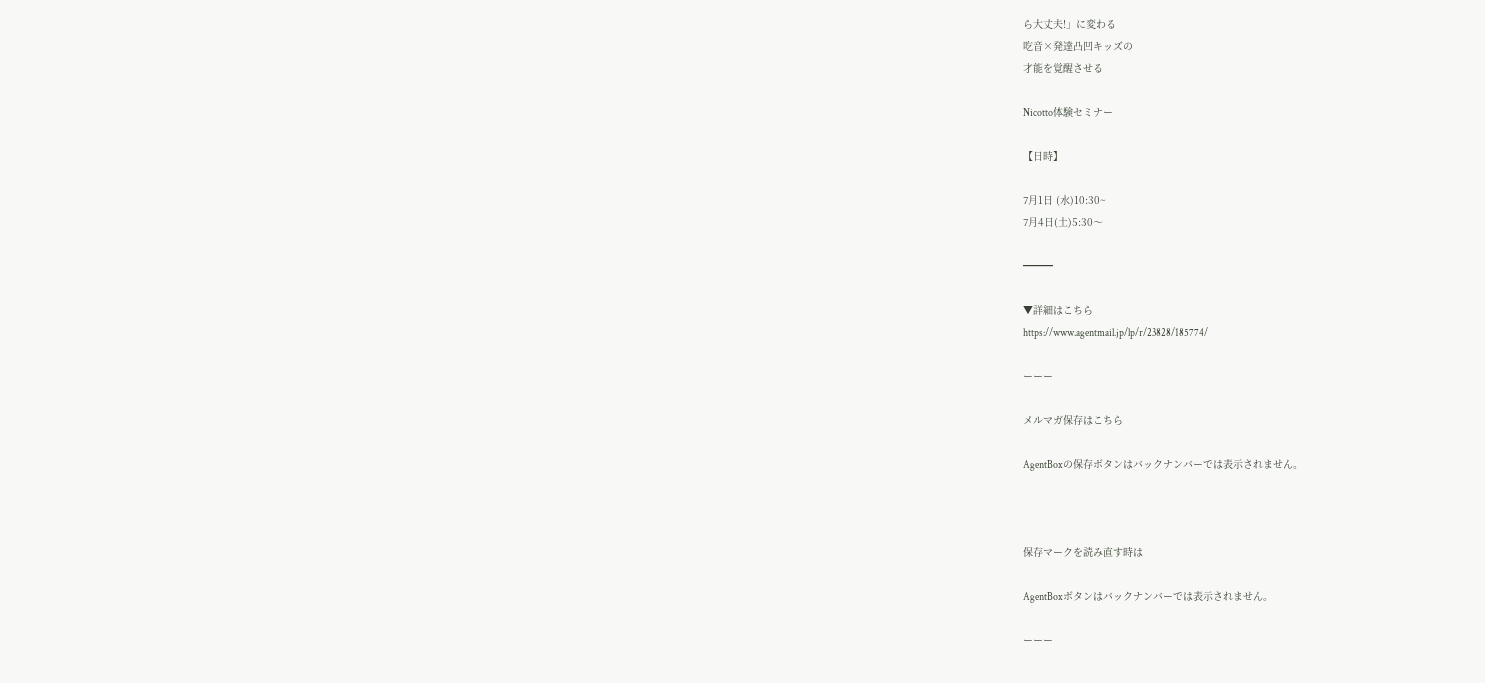ら大丈夫!」に変わる
吃音×発達凸凹キッズの
才能を覚醒させる

Nicotto体験セミナー

【日時】

7月1日 (水)10:30~
7月4日(土)5:30〜

━━━

▼詳細はこちら
https://www.agentmail.jp/lp/r/23828/185774/

ーーー

メルマガ保存はこちら

AgentBoxの保存ボタンはバックナンバーでは表示されません。



保存マークを読み直す時は

AgentBoxボタンはバックナンバーでは表示されません。

ーーー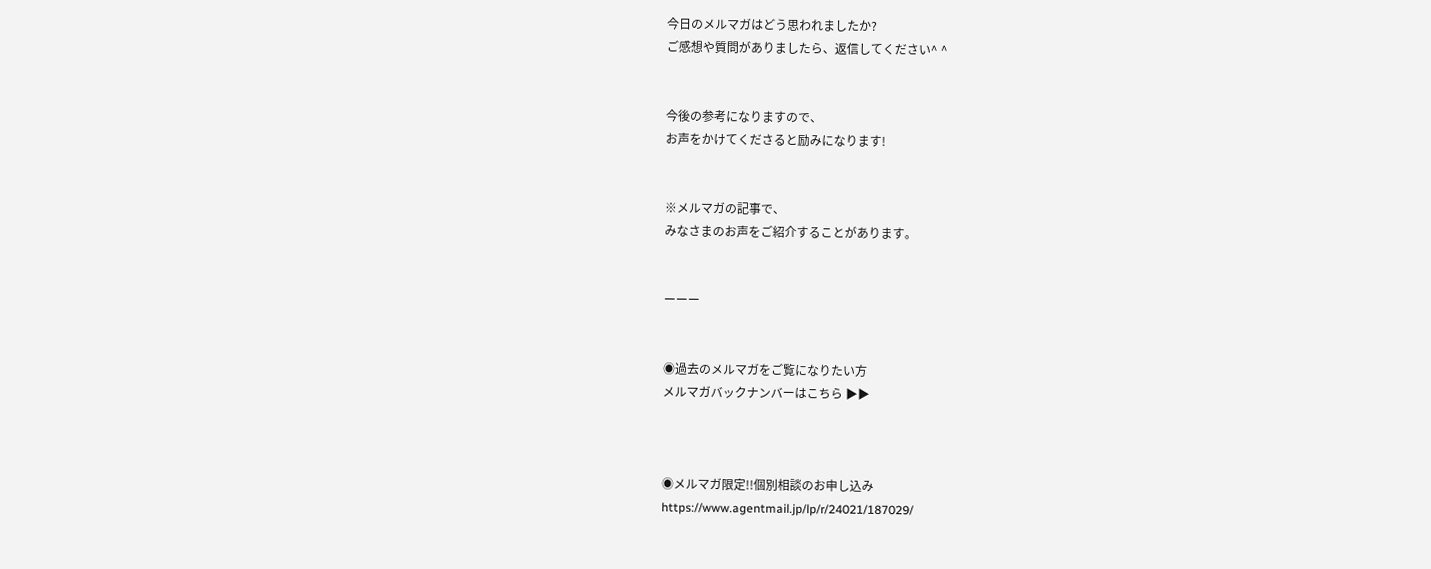今日のメルマガはどう思われましたか?
ご感想や質問がありましたら、返信してください^ ^


今後の参考になりますので、
お声をかけてくださると励みになります!


※メルマガの記事で、
みなさまのお声をご紹介することがあります。


ーーー


◉過去のメルマガをご覧になりたい方
メルマガバックナンバーはこちら ▶▶



◉メルマガ限定!!個別相談のお申し込み
https://www.agentmail.jp/lp/r/24021/187029/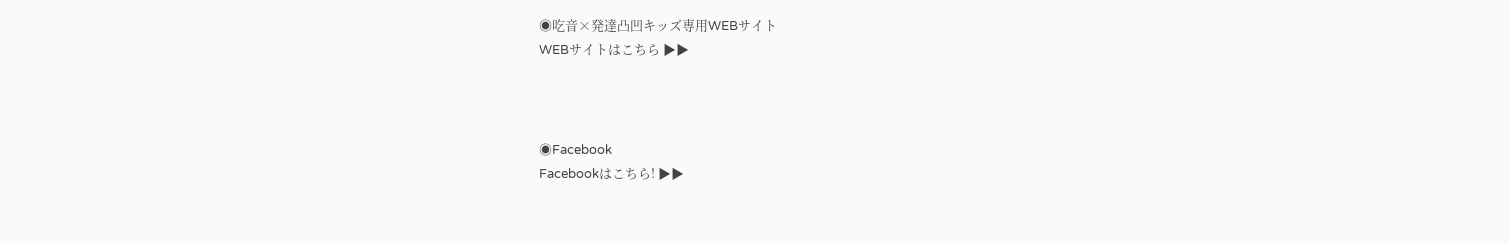◉吃音×発達凸凹キッズ専用WEBサイト
WEBサイトはこちら ▶▶



◉Facebook
Facebookはこちら! ▶▶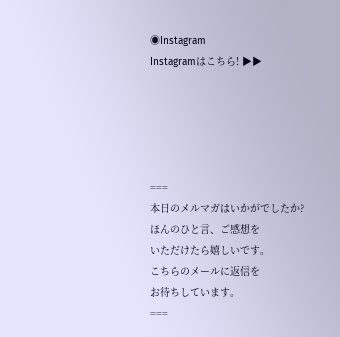◉Instagram
Instagramはこちら! ▶▶





===
本日のメルマガはいかがでしたか?
ほんのひと言、ご感想を
いただけたら嬉しいです。
こちらのメールに返信を
お待ちしています。
===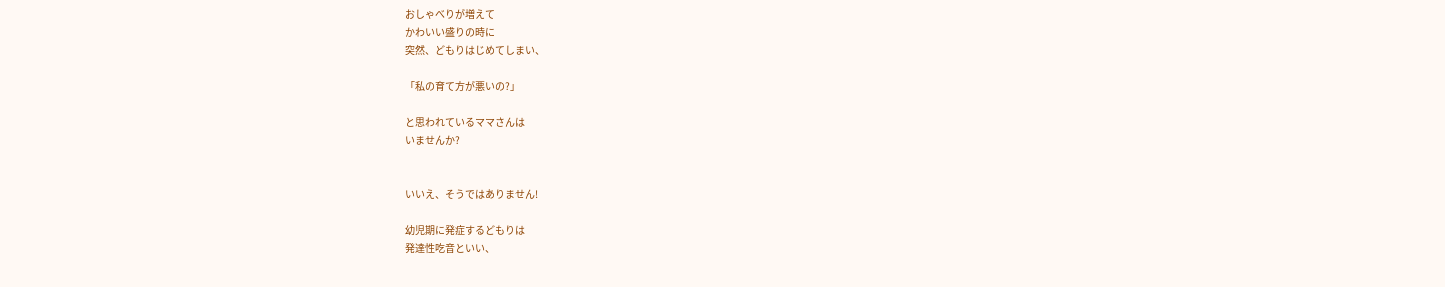おしゃべりが増えて
かわいい盛りの時に
突然、どもりはじめてしまい、

「私の育て方が悪いの?」

と思われているママさんは
いませんか?


いいえ、そうではありません!

幼児期に発症するどもりは
発達性吃音といい、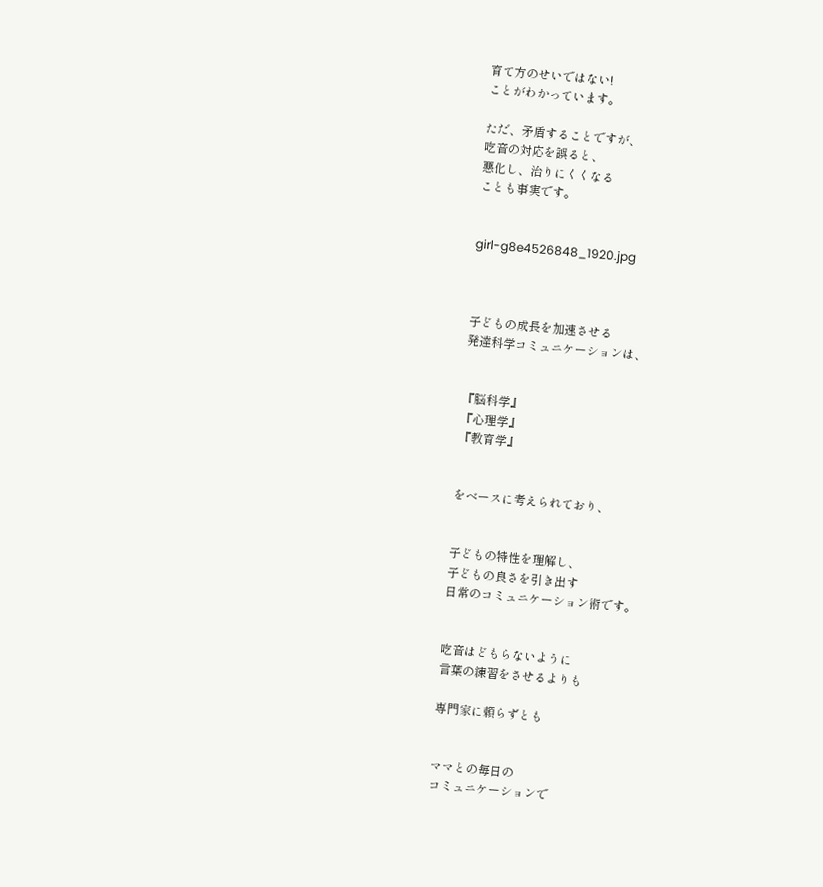育て方のせいではない!
ことがわかっています。

ただ、矛盾することですが、
吃音の対応を誤ると、
悪化し、治りにくくなる
ことも事実です。


girl-g8e4526848_1920.jpg



子どもの成長を加速させる
発達科学コミュニケーションは、


『脳科学』
『心理学』
『教育学』


をベースに考えられており、


子どもの特性を理解し、
子どもの良さを引き出す
日常のコミュニケーション術です。


吃音はどもらないように
言葉の練習をさせるよりも

専門家に頼らずとも


ママとの毎日の
コミュニケーションで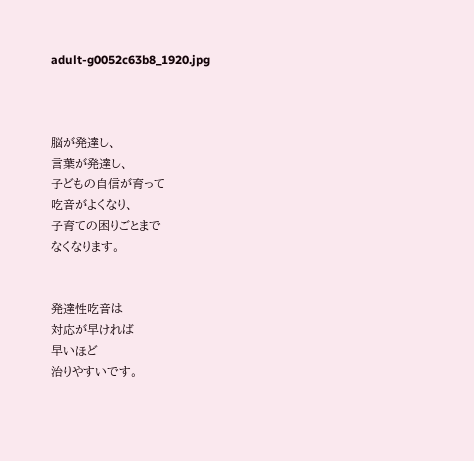adult-g0052c63b8_1920.jpg



脳が発達し、
言葉が発達し、
子どもの自信が育って
吃音がよくなり、
子育ての困りごとまで
なくなります。


発達性吃音は
対応が早ければ
早いほど
治りやすいです。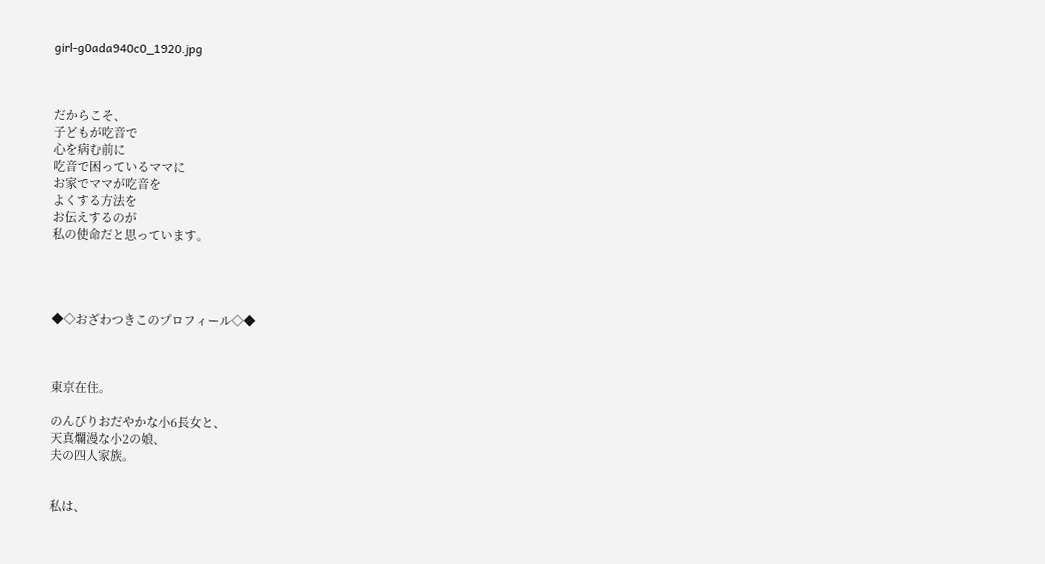girl-g0ada940c0_1920.jpg



だからこそ、
子どもが吃音で
心を病む前に
吃音で困っているママに
お家でママが吃音を
よくする方法を
お伝えするのが
私の使命だと思っています。




◆◇おざわつきこのプロフィール◇◆



東京在住。

のんびりおだやかな小6長女と、
天真爛漫な小2の娘、
夫の四人家族。


私は、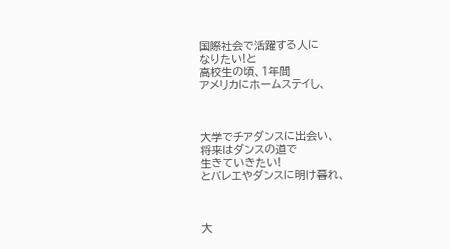国際社会で活躍する人に
なりたい!と
高校生の頃、1年間
アメリカにホームステイし、



大学でチアダンスに出会い、
将来はダンスの道で
生きていきたい!
とバレエやダンスに明け暮れ、



大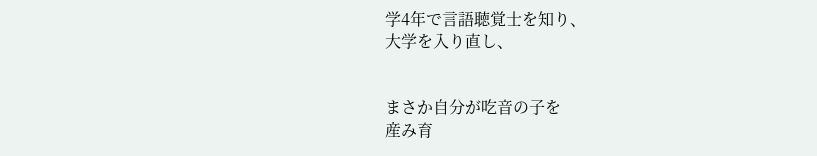学4年で言語聴覚士を知り、
大学を入り直し、


まさか自分が吃音の子を
産み育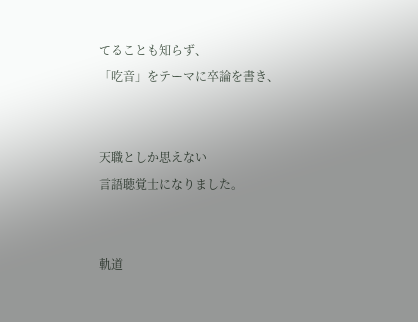てることも知らず、
「吃音」をテーマに卒論を書き、


天職としか思えない
言語聴覚士になりました。


軌道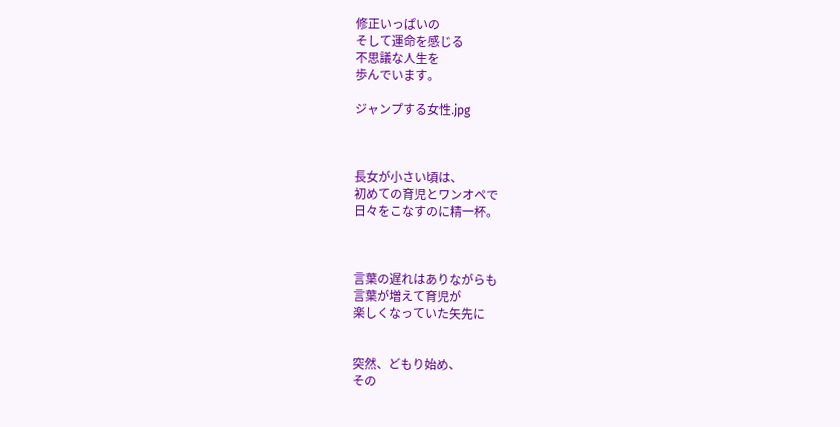修正いっぱいの
そして運命を感じる
不思議な人生を
歩んでいます。

ジャンプする女性.jpg



長女が小さい頃は、
初めての育児とワンオペで
日々をこなすのに精一杯。



言葉の遅れはありながらも
言葉が増えて育児が
楽しくなっていた矢先に


突然、どもり始め、
その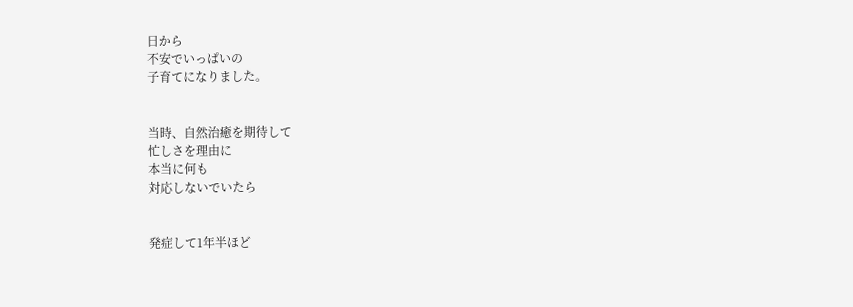日から
不安でいっぱいの
子育てになりました。


当時、自然治癒を期待して
忙しさを理由に
本当に何も
対応しないでいたら


発症して1年半ほど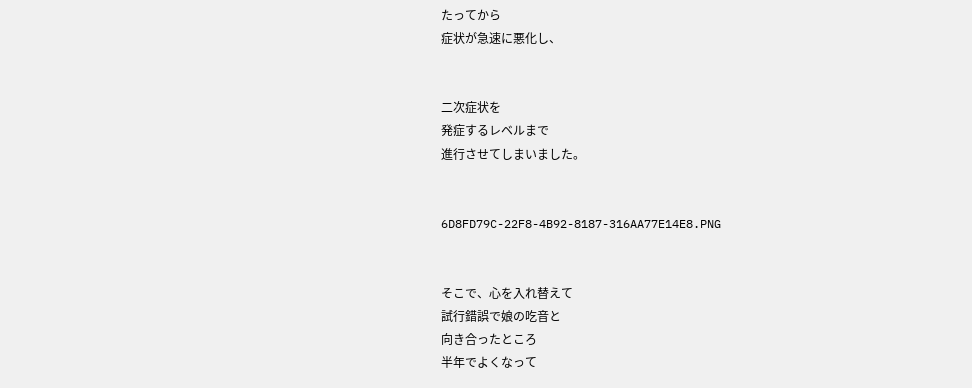たってから
症状が急速に悪化し、


二次症状を
発症するレベルまで
進行させてしまいました。


6D8FD79C-22F8-4B92-8187-316AA77E14E8.PNG


そこで、心を入れ替えて
試行錯誤で娘の吃音と
向き合ったところ
半年でよくなって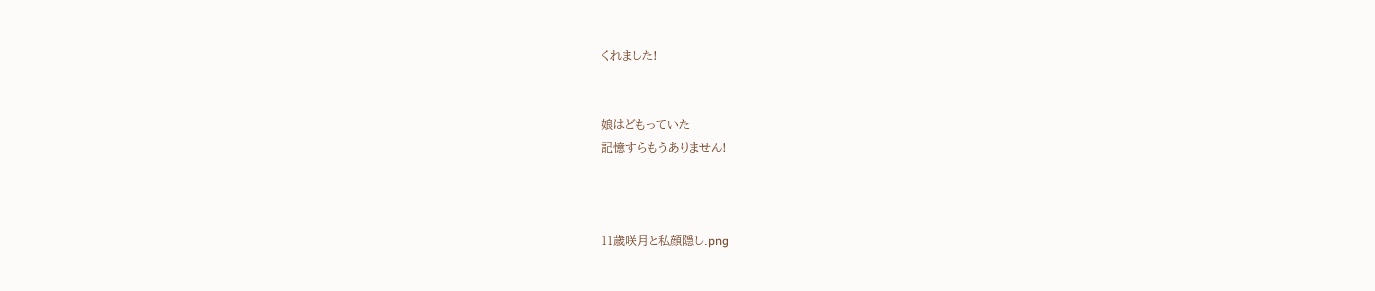くれました!


娘はどもっていた
記憶すらもうありません!



11歳咲月と私顔隠し.png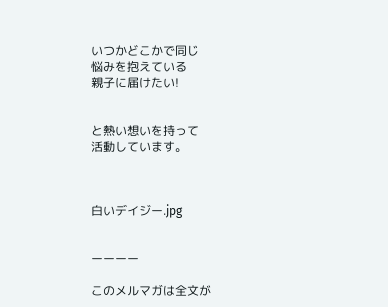いつかどこかで同じ
悩みを抱えている
親子に届けたい!


と熱い想いを持って
活動しています。



白いデイジー.jpg


ーーーー

このメルマガは全文が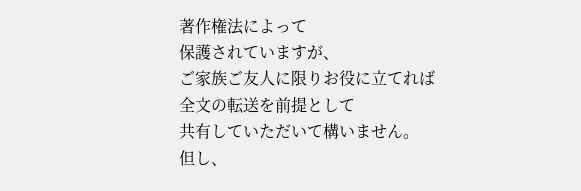著作権法によって
保護されていますが、
ご家族ご友人に限りお役に立てれば
全文の転送を前提として
共有していただいて構いません。
但し、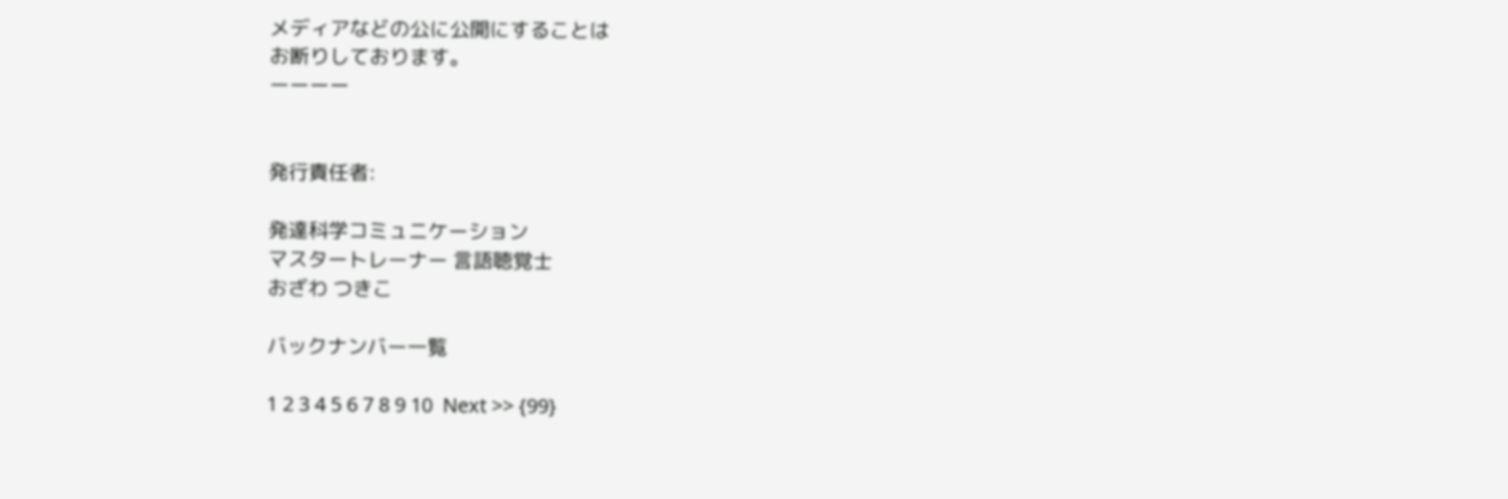メディアなどの公に公開にすることは
お断りしております。
ーーーー


発行責任者:

発達科学コミュニケーション
マスタートレーナー 言語聴覚士
おざわ つきこ

バックナンバー一覧

1 2 3 4 5 6 7 8 9 10  Next >> {99}